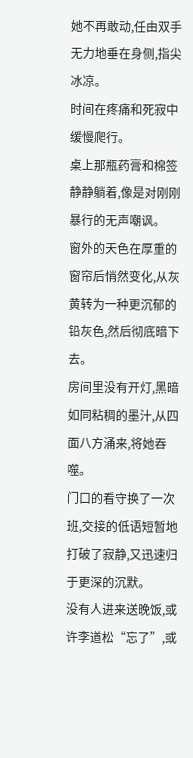她不再敢动,任由双手无力地垂在身侧,指尖冰凉。
时间在疼痛和死寂中缓慢爬行。
桌上那瓶药膏和棉签静静躺着,像是对刚刚暴行的无声嘲讽。
窗外的天色在厚重的窗帘后悄然变化,从灰黄转为一种更沉郁的铅灰色,然后彻底暗下去。
房间里没有开灯,黑暗如同粘稠的墨汁,从四面八方涌来,将她吞噬。
门口的看守换了一次班,交接的低语短暂地打破了寂静,又迅速归于更深的沉默。
没有人进来送晚饭,或许李道松“忘了”,或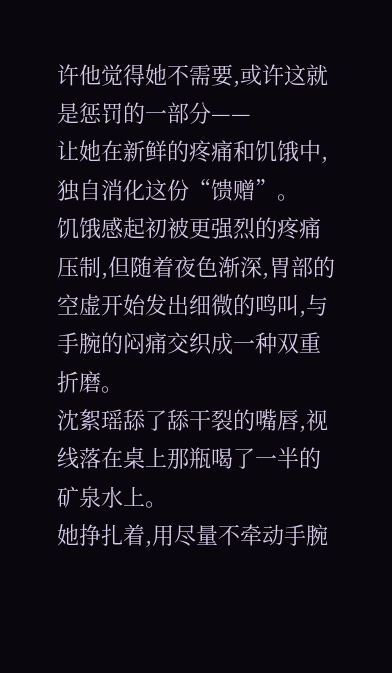许他觉得她不需要,或许这就是惩罚的一部分——
让她在新鲜的疼痛和饥饿中,独自消化这份“馈赠”。
饥饿感起初被更强烈的疼痛压制,但随着夜色渐深,胃部的空虚开始发出细微的鸣叫,与手腕的闷痛交织成一种双重折磨。
沈絮瑶舔了舔干裂的嘴唇,视线落在桌上那瓶喝了一半的矿泉水上。
她挣扎着,用尽量不牵动手腕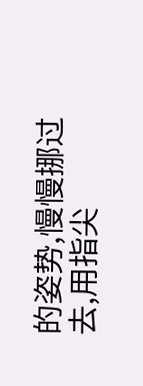的姿势,慢慢挪过去,用指尖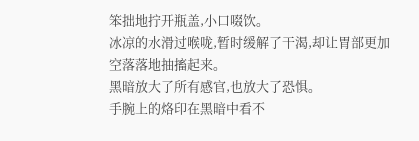笨拙地拧开瓶盖,小口啜饮。
冰凉的水滑过喉咙,暂时缓解了干渴,却让胃部更加空落落地抽搐起来。
黑暗放大了所有感官,也放大了恐惧。
手腕上的烙印在黑暗中看不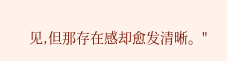见,但那存在感却愈发清晰。"